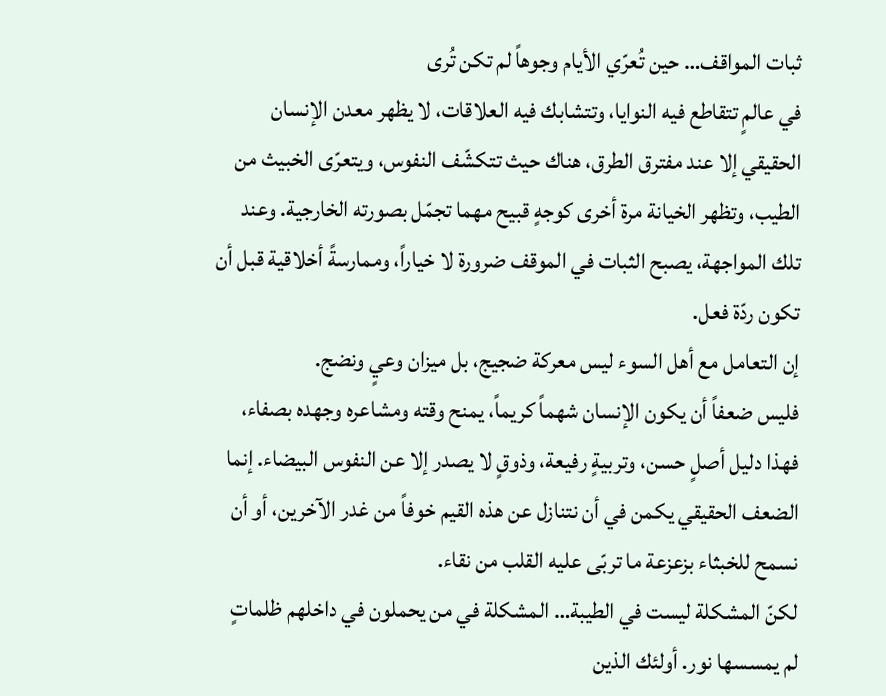ثبات المواقف… حين تُعرّي الأيام وجوهاً لم تكن تُرى
في عالمٍ تتقاطع فيه النوايا، وتتشابك فيه العلاقات، لا يظهر معدن الإنسان الحقيقي إلا عند مفترق الطرق، هناك حيث تتكشّف النفوس، ويتعرّى الخبيث من الطيب، وتظهر الخيانة مرة أخرى كوجهٍ قبيح مهما تجمّل بصورته الخارجية. وعند تلك المواجهة، يصبح الثبات في الموقف ضرورة لا خياراً، وممارسةً أخلاقية قبل أن تكون ردّة فعل.
إن التعامل مع أهل السوء ليس معركة ضجيج، بل ميزان وعيٍ ونضج.
فليس ضعفاً أن يكون الإنسان شهماً كريماً، يمنح وقته ومشاعره وجهده بصفاء، فهذا دليل أصلٍ حسن، وتربيةٍ رفيعة، وذوقٍ لا يصدر إلا عن النفوس البيضاء. إنما الضعف الحقيقي يكمن في أن نتنازل عن هذه القيم خوفاً من غدر الآخرين، أو أن نسمح للخبثاء بزعزعة ما تربّى عليه القلب من نقاء.
لكنّ المشكلة ليست في الطيبة… المشكلة في من يحملون في داخلهم ظلماتٍ لم يمسسها نور. أولئك الذين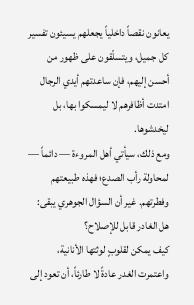يعانون نقصاً داخلياً يجعلهم يسيئون تفسير كل جميل، ويتسلّقون على ظهور من أحسن إليهم، فإن ساعدتهم أيدي الرجال امتدت أظافرهم لا ليمسكوا بها، بل ليخدشوها.
ومع ذلك، سيأتي أهل المروءة — دائماً — لمحاولة رأب الصدع؛ فهذه طبيعتهم وفطرتهم. غير أن السؤال الجوهري يبقى: هل الغادر قابل للإصلاح؟
كيف يمكن لقلوبٍ لوثتها الأنانية، واعتمرت الغدر عادةً لا طارئاً، أن تعود إلى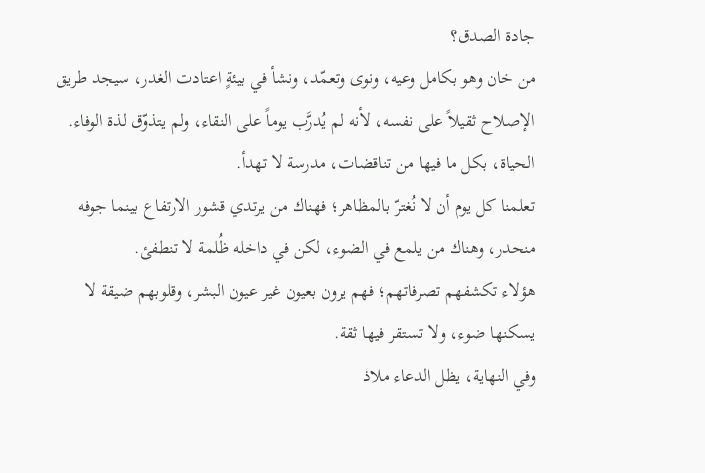جادة الصدق؟
من خان وهو بكامل وعيه، ونوى وتعمّد، ونشأ في بيئةٍ اعتادت الغدر، سيجد طريق الإصلاح ثقيلاً على نفسه، لأنه لم يُدرَّب يوماً على النقاء، ولم يتذوّق لذة الوفاء.
الحياة، بكل ما فيها من تناقضات، مدرسة لا تهدأ.
تعلمنا كل يوم أن لا نُغترّ بالمظاهر؛ فهناك من يرتدي قشور الارتفاع بينما جوفه منحدر، وهناك من يلمع في الضوء، لكن في داخله ظُلمة لا تنطفئ.
هؤلاء تكشفهم تصرفاتهم؛ فهم يرون بعيون غير عيون البشر، وقلوبهم ضيقة لا يسكنها ضوء، ولا تستقر فيها ثقة.
وفي النهاية، يظل الدعاء ملاذ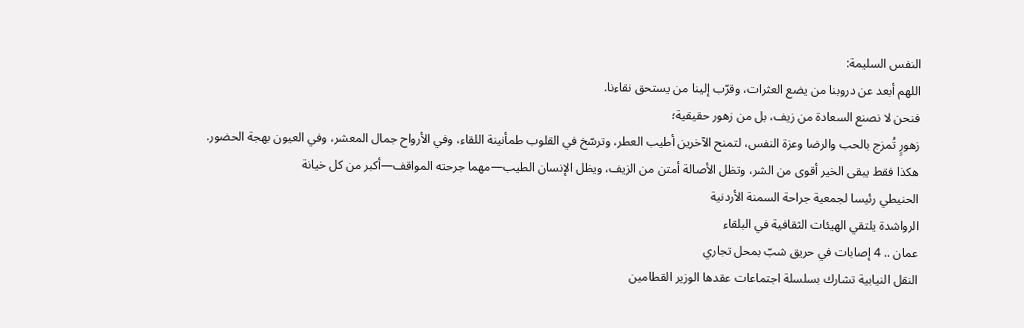النفس السليمة:
اللهم أبعد عن دروبنا من يضع العثرات، وقرّب إلينا من يستحق نقاءنا.
فنحن لا نصنع السعادة من زيف، بل من زهور حقيقية؛
زهورٍ تُمزج بالحب والرضا وعزة النفس، لتمنح الآخرين أطيب العطر، وترسّخ في القلوب طمأنينة اللقاء، وفي الأرواح جمال المعشر، وفي العيون بهجة الحضور.
هكذا فقط يبقى الخير أقوى من الشر، وتظل الأصالة أمتن من الزيف، ويظل الإنسان الطيب—مهما جرحته المواقف—أكبر من كل خيانة
الحنيطي رئيسا لجمعية جراحة السمنة الأردنية
الرواشدة يلتقي الهيئات الثقافية في البلقاء
عمان .. 4 إصابات في حريق شبّ بمحل تجاري
النقل النيابية تشارك بسلسلة اجتماعات عقدها الوزير القطامين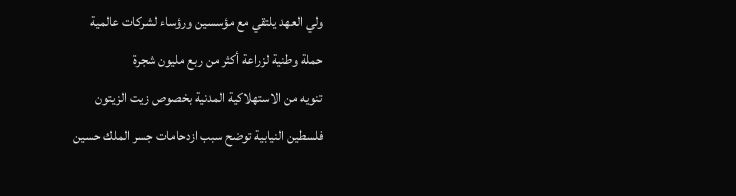ولي العهد يلتقي مع مؤسسين ورؤساء لشركات عالمية
حملة وطنية لزراعة أكثر من ربع مليون شجرة
تنويه من الاستهلاكية المدنية بخصوص زيت الزيتون
فلسطين النيابية توضح سبب ازدحامات جسر الملك حسين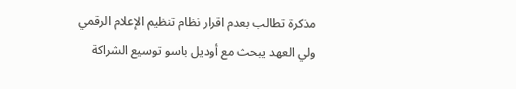مذكرة تطالب بعدم اقرار نظام تنظيم الإعلام الرقمي
ولي العهد يبحث مع أوديل باسو توسيع الشراكة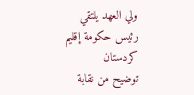ولي العهد يلتقي رئيس حكومة إقليم كردستان
توضيح من نقابة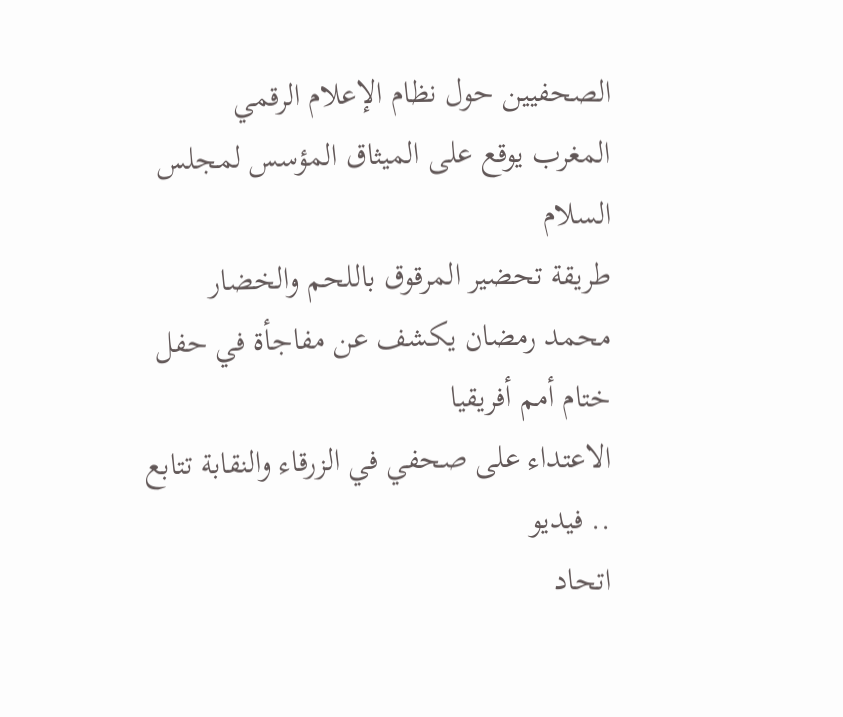الصحفيين حول نظام الإعلام الرقمي
المغرب يوقع على الميثاق المؤسس لمجلس السلام
طريقة تحضير المرقوق باللحم والخضار
محمد رمضان يكشف عن مفاجأة في حفل ختام أمم أفريقيا
الاعتداء على صحفي في الزرقاء والنقابة تتابع .. فيديو
اتحاد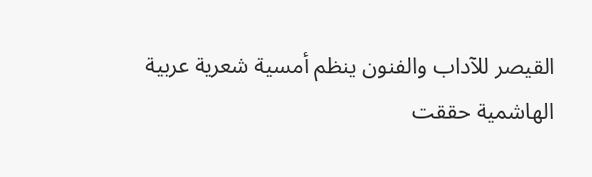القيصر للآداب والفنون ينظم أمسية شعرية عربية
الهاشمية حققت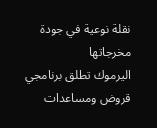نقلة نوعية في جودة مخرجاتها
اليرموك تطلق برنامجي قروض ومساعدات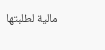مالية لطلبتها